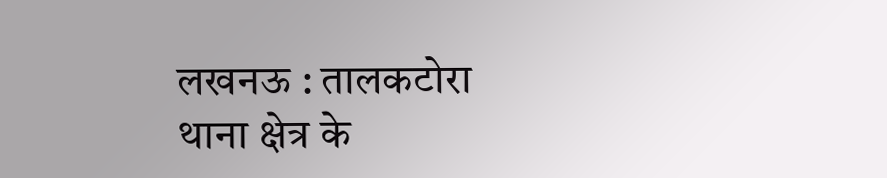लखनऊ : तालकटोरा थाना क्षेत्र के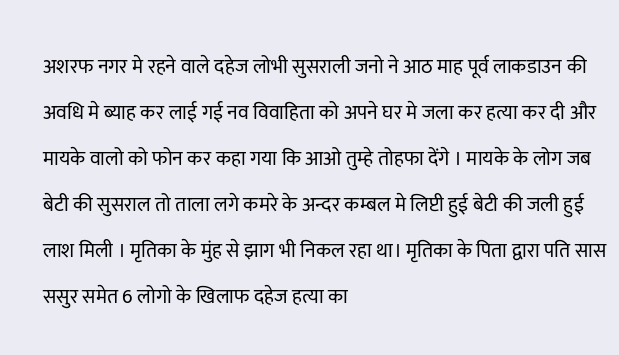अशरफ नगर मे रहने वाले दहेज लोभी सुसराली जनो ने आठ माह पूर्व लाकडाउन की अवधि मे ब्याह कर लाई गई नव विवाहिता को अपने घर मे जला कर हत्या कर दी और मायके वालो को फोन कर कहा गया कि आओ तुम्हे तोहफा देंगे । मायके के लोग जब बेटी की सुसराल तो ताला लगे कमरे के अन्दर कम्बल मे लिप्टी हुई बेटी की जली हुई लाश मिली । मृतिका के मुंह से झाग भी निकल रहा था। मृतिका के पिता द्वारा पति सास ससुर समेत 6 लोगो के खिलाफ दहेज हत्या का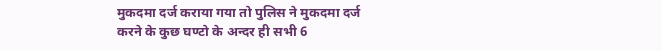मुकदमा दर्ज कराया गया तो पुलिस ने मुकदमा दर्ज करने के कुछ घण्टो के अन्दर ही सभी 6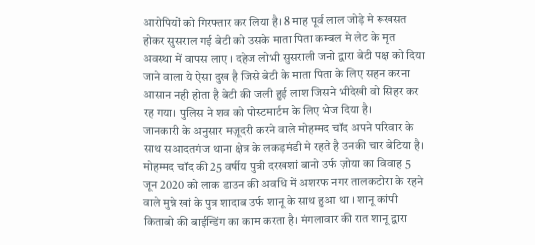आरोपियों को गिरफ्तार कर लिया है। 8 माह पूर्व लाल जोड़े मे रूखसत होकर सुसराल गई बेटी को उसके माता पिता कम्बल मे लेट के मृत अवस्था में वापस लाए । दहेज लोभी सुसराली जनो द्वारा बेटी पक्ष को दिया जाने वाला ये ऐसा दुख है जिसे बेटी के माता पिता के लिए सहन करना आसान नही होता है बेटी की जली हुई लाश जिसने भीदेखी वो सिहर कर रह गया। पुलिस ने शव को पोस्टमार्टम के लिए भेज दिया है।
जानकारी के अनुसार मज़ूदरी करने वाले मोहम्मद चॉद अपने परिवार के साथ सआदतगंज थाना क्षेत्र के लकड़मंडी मे रहते है उनकी चार बेटिया है। मोहम्मद चॉद की 25 वर्षीय पुत्री दरखशां बानो उर्फ ज़ोया का विवाह 5 जून 2020 को लाक डाउन की अवधि में अशरफ नगर तालकटोरा के रहने वाले मुन्ने खां के पुत्र शादाब उर्फ शानू के साथ हुआ था । शानू कांपी किताबो की बाईन्डिंग का काम करता है। मंगलावार की रात शानू द्वारा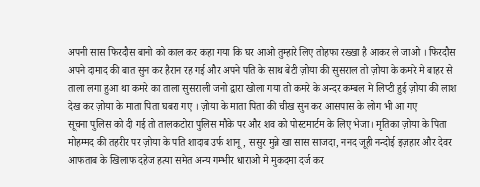अपनी सास फिरदौस बानो को काल कर कहा गया कि घर आओ तुम्हारे लिए तोहफा रख्खा है आकर ले जाओ । फिरदौस अपने दामाद की बात सुन कर हैरान रह गई और अपने पति के साथ बेटी ज़ोया की सुसराल तो ज़ोया के कमरे मे बाहर से ताला लगा हुआ था कमरे का ताला सुसराली जनो द्वारा खोला गया तो कमरे के अन्दर कम्बल मे लिप्टी हुई ज़ोया की लाश देख कर ज़ोया के माता पिता घबरा गए । ज़ोया के माता पिता की चीख सुन कर आसपास के लोग भी आ गए
सूचना पुलिस को दी गई तो तालकटोरा पुलिस मौके पर और शव को पोस्टमार्टम के लिए भेजा। मृतिका ज़ोया के पिता मोहम्मद की तहरीर पर ज़ोया के पति शादाब उर्फ शानू, ससुर मुन्ने खा सास साजदा, ननद जूही नन्दोई इज़हार और देवर आफताब के खिलाफ दहेज हत्या समेत अन्य गम्भीर धाराओ मे मुकदमा दर्ज कर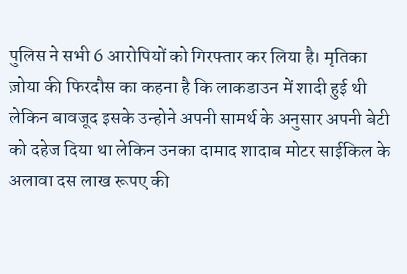पुलिस ने सभी 6 आरोपियों को गिरफ्तार कर लिया है। मृतिका ज़ोया की फिरदौस का कहना है कि लाकडाउन में शादी हुई थी लेकिन बावजूद इसके उन्होने अपनी सामर्थ के अनुसार अपनी बेटी को दहेज दिया था लेकिन उनका दामाद शादाब मोटर साईकिल के अलावा दस लाख रूपए की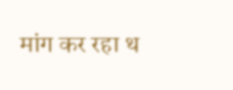मांग कर रहा थ